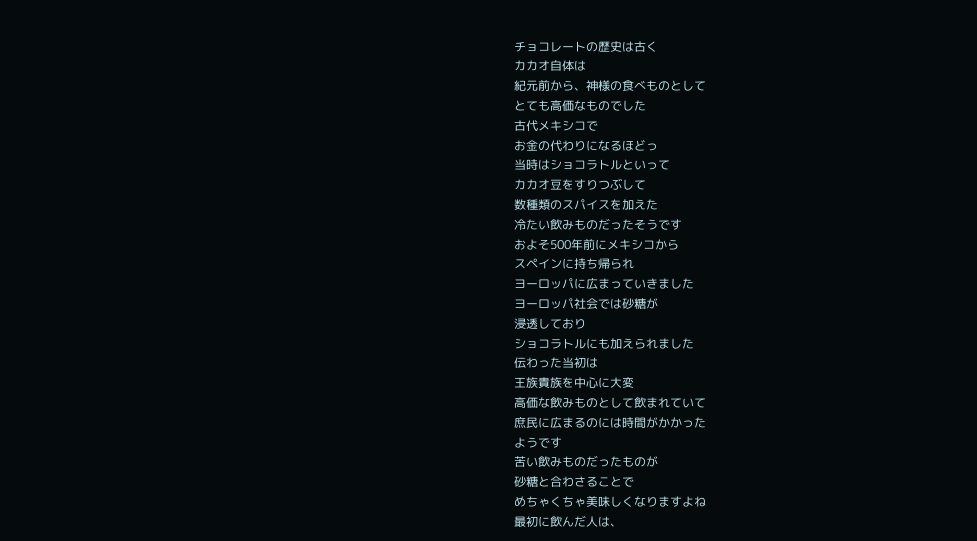チョコレートの歴史は古く
カカオ自体は
紀元前から、神様の食べものとして
とても高価なものでした
古代メキシコで
お金の代わりになるほどっ
当時はショコラトルといって
カカオ豆をすりつぶして
数種類のスパイスを加えた
冷たい飲みものだったそうです
およそ500年前にメキシコから
スペインに持ち帰られ
ヨーロッパに広まっていきました
ヨーロッパ社会では砂糖が
浸透しており
ショコラトルにも加えられました
伝わった当初は
王族貴族を中心に大変
高価な飲みものとして飲まれていて
庶民に広まるのには時間がかかった
ようです
苦い飲みものだったものが
砂糖と合わさることで
めちゃくちゃ美味しくなりますよね
最初に飲んだ人は、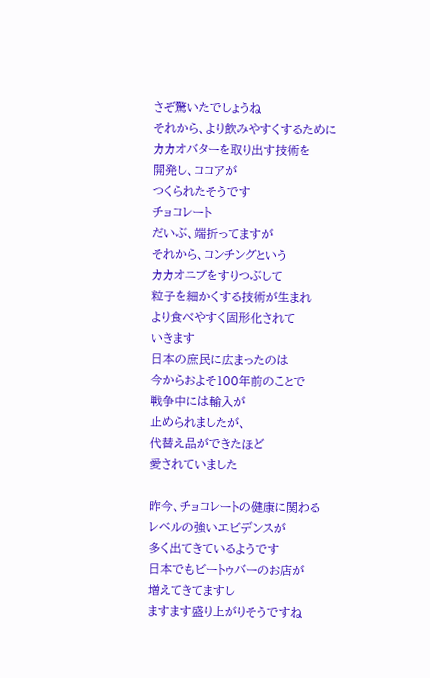さぞ驚いたでしょうね
それから、より飲みやすくするために
カカオバターを取り出す技術を
開発し、ココアが
つくられたそうです
チョコレート
だいぶ、端折ってますが
それから、コンチングという
カカオニブをすりつぶして
粒子を細かくする技術が生まれ
より食べやすく固形化されて
いきます
日本の庶民に広まったのは
今からおよそ100年前のことで
戦争中には輸入が
止められましたが、
代替え品ができたほど
愛されていました

昨今、チョコレートの健康に関わる
レベルの強いエビデンスが
多く出てきているようです
日本でもビートゥバーのお店が
増えてきてますし
ますます盛り上がりそうですね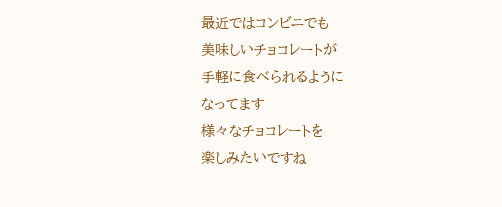最近ではコンビニでも
美味しいチョコレートが
手軽に食べられるように
なってます
様々なチョコレートを
楽しみたいですね